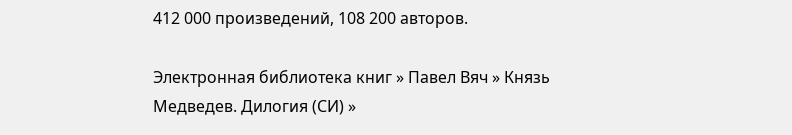412 000 произведений, 108 200 авторов.

Электронная библиотека книг » Павел Вяч » Князь Медведев. Дилогия (СИ) »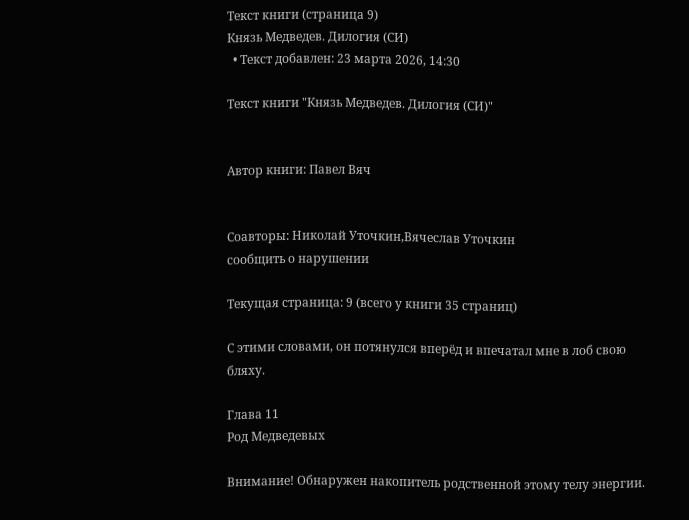Текст книги (страница 9)
Князь Медведев. Дилогия (СИ)
  • Текст добавлен: 23 марта 2026, 14:30

Текст книги "Князь Медведев. Дилогия (СИ)"


Автор книги: Павел Вяч


Соавторы: Николай Уточкин,Вячеслав Уточкин
сообщить о нарушении

Текущая страница: 9 (всего у книги 35 страниц)

С этими словами, он потянулся вперёд и впечатал мне в лоб свою бляху.

Глава 11
Род Медведевых

Внимание! Обнаружен накопитель родственной этому телу энергии.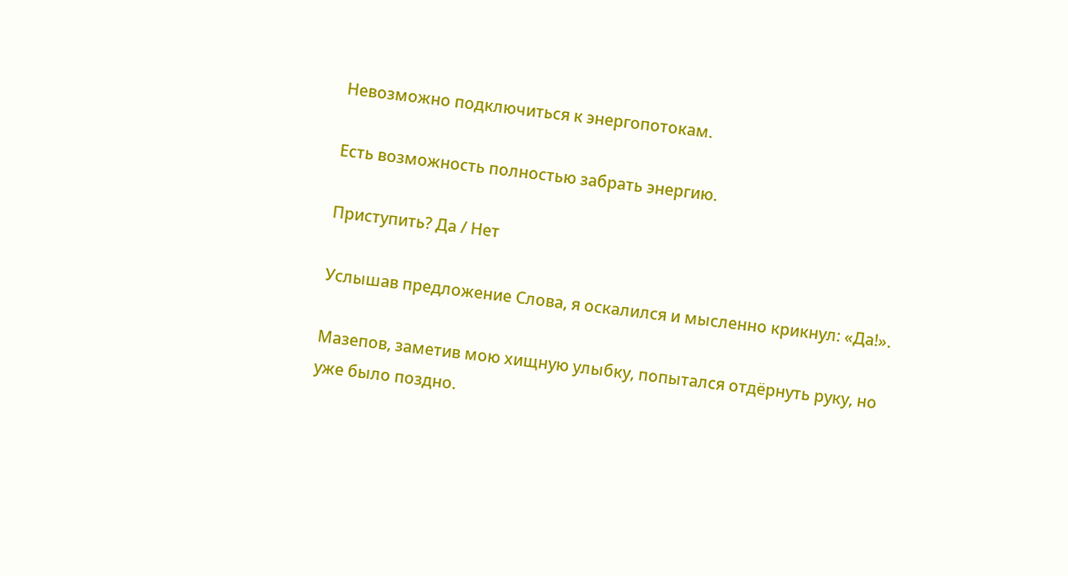Невозможно подключиться к энергопотокам.

Есть возможность полностью забрать энергию.

Приступить? Да / Нет

Услышав предложение Слова, я оскалился и мысленно крикнул: «Да!».

Мазепов, заметив мою хищную улыбку, попытался отдёрнуть руку, но уже было поздно.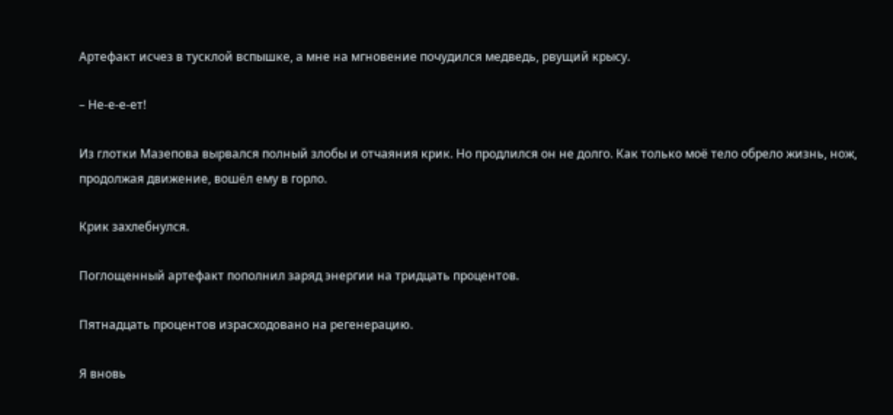Артефакт исчез в тусклой вспышке, а мне на мгновение почудился медведь, рвущий крысу.

– Не-е-е-ет!

Из глотки Мазепова вырвался полный злобы и отчаяния крик. Но продлился он не долго. Как только моё тело обрело жизнь, нож, продолжая движение, вошёл ему в горло.

Крик захлебнулся.

Поглощенный артефакт пополнил заряд энергии на тридцать процентов.

Пятнадцать процентов израсходовано на регенерацию.

Я вновь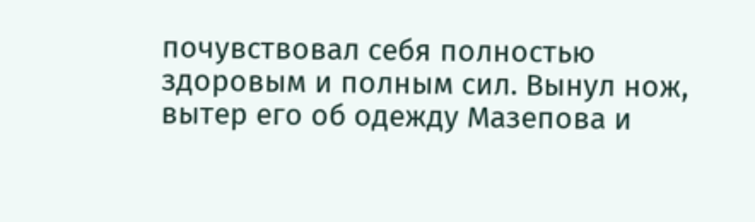почувствовал себя полностью здоровым и полным сил. Вынул нож, вытер его об одежду Мазепова и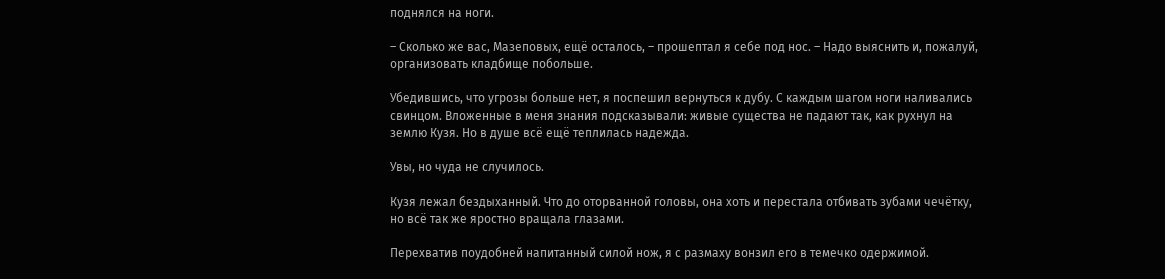поднялся на ноги.

– Сколько же вас, Мазеповых, ещё осталось, – прошептал я себе под нос. – Надо выяснить и, пожалуй, организовать кладбище побольше.

Убедившись, что угрозы больше нет, я поспешил вернуться к дубу. С каждым шагом ноги наливались свинцом. Вложенные в меня знания подсказывали: живые существа не падают так, как рухнул на землю Кузя. Но в душе всё ещё теплилась надежда.

Увы, но чуда не случилось.

Кузя лежал бездыханный. Что до оторванной головы, она хоть и перестала отбивать зубами чечётку, но всё так же яростно вращала глазами.

Перехватив поудобней напитанный силой нож, я с размаху вонзил его в темечко одержимой.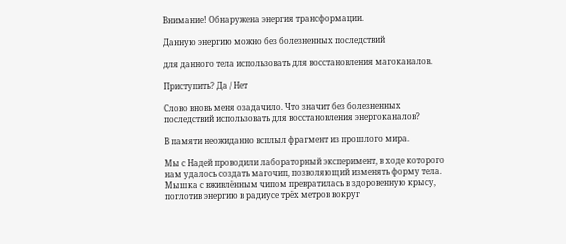Внимание! Обнаружена энергия трансформации.

Данную энергию можно без болезненных последствий

для данного тела использовать для восстановления магоканалов.

Приступить? Да / Нет

Слово вновь меня озадачило. Что значит без болезненных последствий использовать для восстановления энергоканалов?

В памяти неожиданно всплыл фрагмент из прошлого мира.

Мы с Надей проводили лабораторный эксперимент, в ходе которого нам удалось создать магочип, позволяющий изменять форму тела. Мышка с вживлённым чипом превратилась в здоровенную крысу, поглотив энергию в радиусе трёх метров вокруг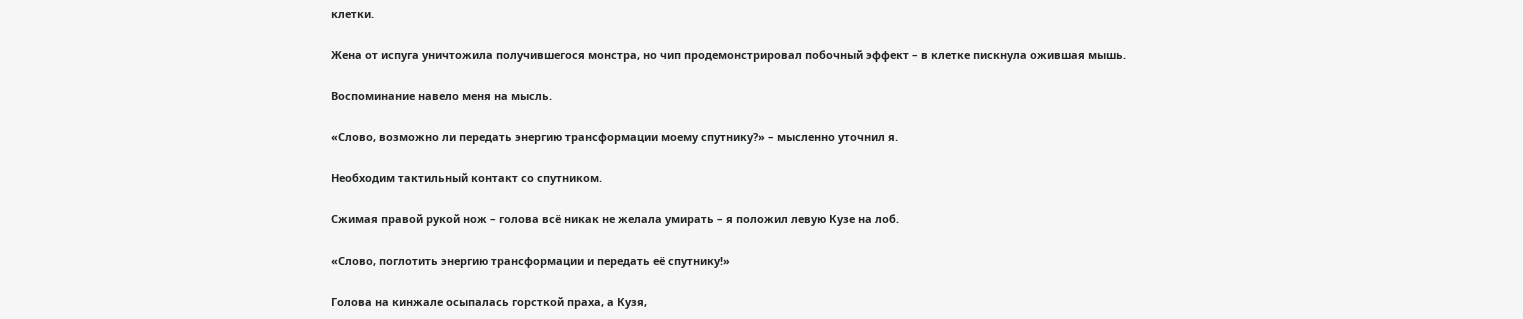клетки.

Жена от испуга уничтожила получившегося монстра, но чип продемонстрировал побочный эффект – в клетке пискнула ожившая мышь.

Воспоминание навело меня на мысль.

«Слово, возможно ли передать энергию трансформации моему спутнику?» – мысленно уточнил я.

Необходим тактильный контакт со спутником.

Сжимая правой рукой нож – голова всё никак не желала умирать – я положил левую Кузе на лоб.

«Слово, поглотить энергию трансформации и передать её спутнику!»

Голова на кинжале осыпалась горсткой праха, а Кузя,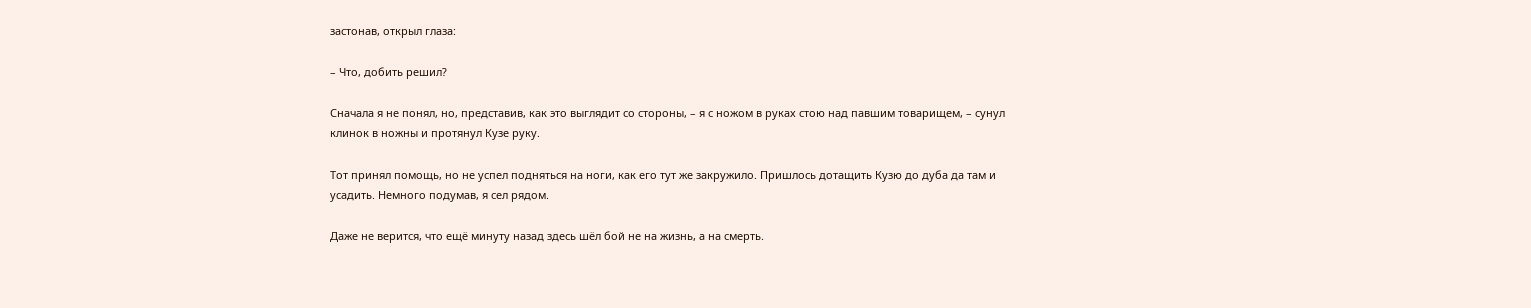застонав, открыл глаза:

– Что, добить решил?

Сначала я не понял, но, представив, как это выглядит со стороны, – я с ножом в руках стою над павшим товарищем, – сунул клинок в ножны и протянул Кузе руку.

Тот принял помощь, но не успел подняться на ноги, как его тут же закружило. Пришлось дотащить Кузю до дуба да там и усадить. Немного подумав, я сел рядом.

Даже не верится, что ещё минуту назад здесь шёл бой не на жизнь, а на смерть.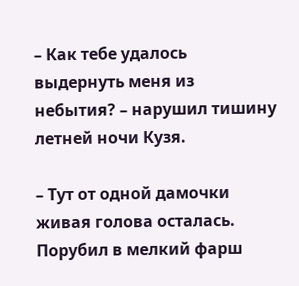– Как тебе удалось выдернуть меня из небытия? – нарушил тишину летней ночи Кузя.

– Тут от одной дамочки живая голова осталась. Порубил в мелкий фарш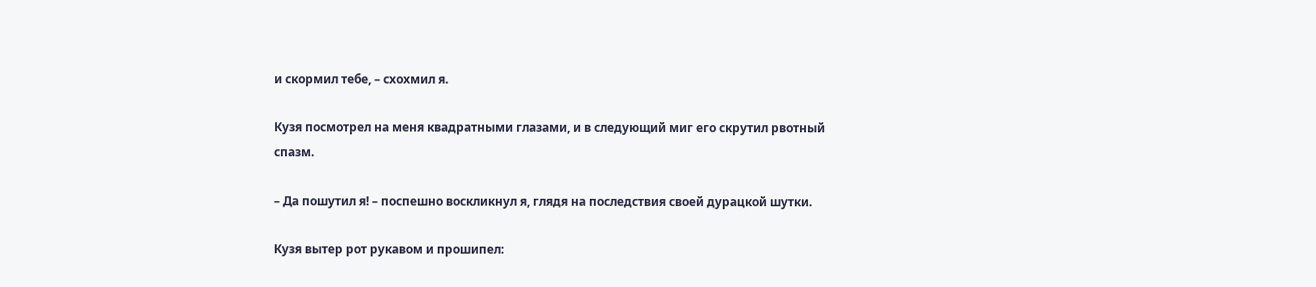и скормил тебе, – схохмил я.

Кузя посмотрел на меня квадратными глазами, и в следующий миг его скрутил рвотный спазм.

– Да пошутил я! – поспешно воскликнул я, глядя на последствия своей дурацкой шутки.

Кузя вытер рот рукавом и прошипел: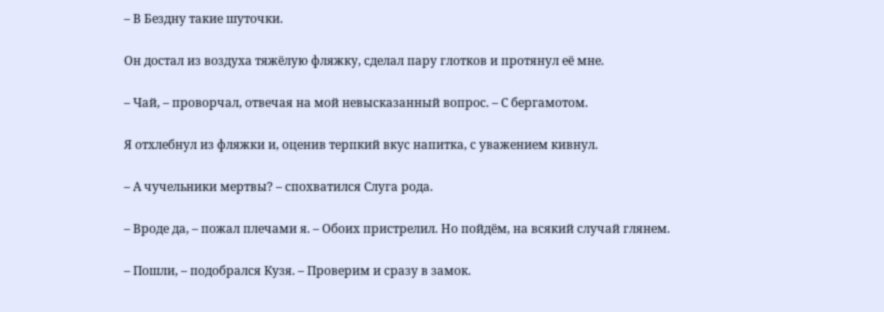– В Бездну такие шуточки.

Он достал из воздуха тяжёлую фляжку, сделал пару глотков и протянул её мне.

– Чай, – проворчал, отвечая на мой невысказанный вопрос. – С бергамотом.

Я отхлебнул из фляжки и, оценив терпкий вкус напитка, с уважением кивнул.

– А чучельники мертвы? – спохватился Слуга рода.

– Вроде да, – пожал плечами я. – Обоих пристрелил. Но пойдём, на всякий случай глянем.

– Пошли, – подобрался Кузя. – Проверим и сразу в замок.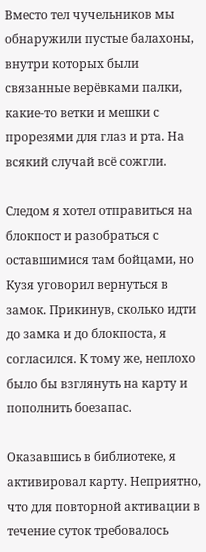Вместо тел чучельников мы обнаружили пустые балахоны, внутри которых были связанные верёвками палки, какие-то ветки и мешки с прорезями для глаз и рта. На всякий случай всё сожгли.

Следом я хотел отправиться на блокпост и разобраться с оставшимися там бойцами, но Кузя уговорил вернуться в замок. Прикинув, сколько идти до замка и до блокпоста, я согласился. К тому же, неплохо было бы взглянуть на карту и пополнить боезапас.

Оказавшись в библиотеке, я активировал карту. Неприятно, что для повторной активации в течение суток требовалось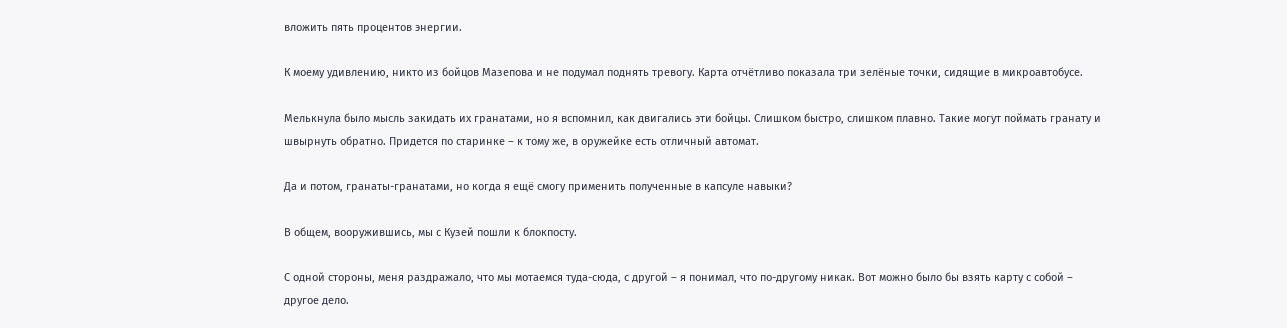вложить пять процентов энергии.

К моему удивлению, никто из бойцов Мазепова и не подумал поднять тревогу. Карта отчётливо показала три зелёные точки, сидящие в микроавтобусе.

Мелькнула было мысль закидать их гранатами, но я вспомнил, как двигались эти бойцы. Слишком быстро, слишком плавно. Такие могут поймать гранату и швырнуть обратно. Придется по старинке – к тому же, в оружейке есть отличный автомат.

Да и потом, гранаты-гранатами, но когда я ещё смогу применить полученные в капсуле навыки?

В общем, вооружившись, мы с Кузей пошли к блокпосту.

С одной стороны, меня раздражало, что мы мотаемся туда-сюда, с другой – я понимал, что по-другому никак. Вот можно было бы взять карту с собой – другое дело.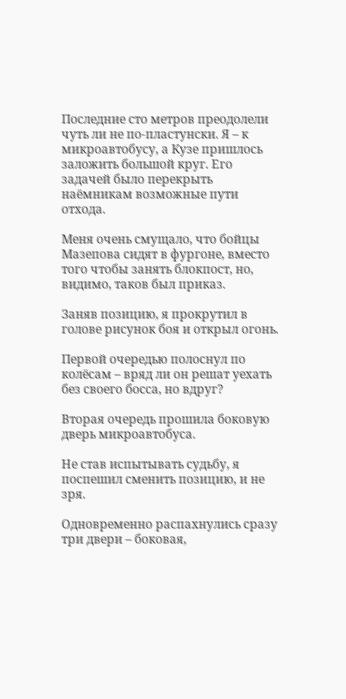Последние сто метров преодолели чуть ли не по-пластунски. Я – к микроавтобусу, а Кузе пришлось заложить большой круг. Его задачей было перекрыть наёмникам возможные пути отхода.

Меня очень смущало, что бойцы Мазепова сидят в фургоне, вместо того чтобы занять блокпост, но, видимо, таков был приказ.

Заняв позицию, я прокрутил в голове рисунок боя и открыл огонь.

Первой очередью полоснул по колёсам – вряд ли он решат уехать без своего босса, но вдруг?

Вторая очередь прошила боковую дверь микроавтобуса.

Не став испытывать судьбу, я поспешил сменить позицию, и не зря.

Одновременно распахнулись сразу три двери – боковая,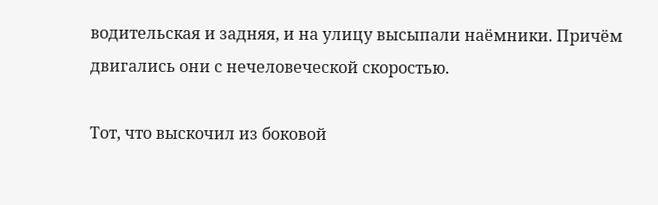водительская и задняя, и на улицу высыпали наёмники. Причём двигались они с нечеловеческой скоростью.

Тот, что выскочил из боковой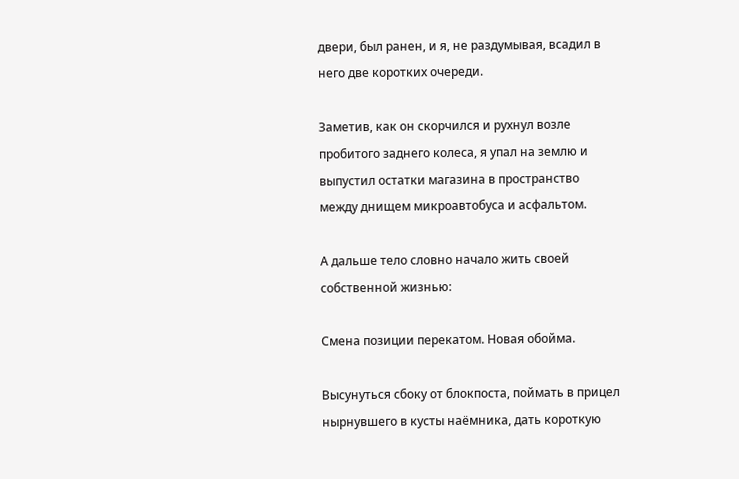двери, был ранен, и я, не раздумывая, всадил в него две коротких очереди.

Заметив, как он скорчился и рухнул возле пробитого заднего колеса, я упал на землю и выпустил остатки магазина в пространство между днищем микроавтобуса и асфальтом.

А дальше тело словно начало жить своей собственной жизнью:

Смена позиции перекатом. Новая обойма.

Высунуться сбоку от блокпоста, поймать в прицел нырнувшего в кусты наёмника, дать короткую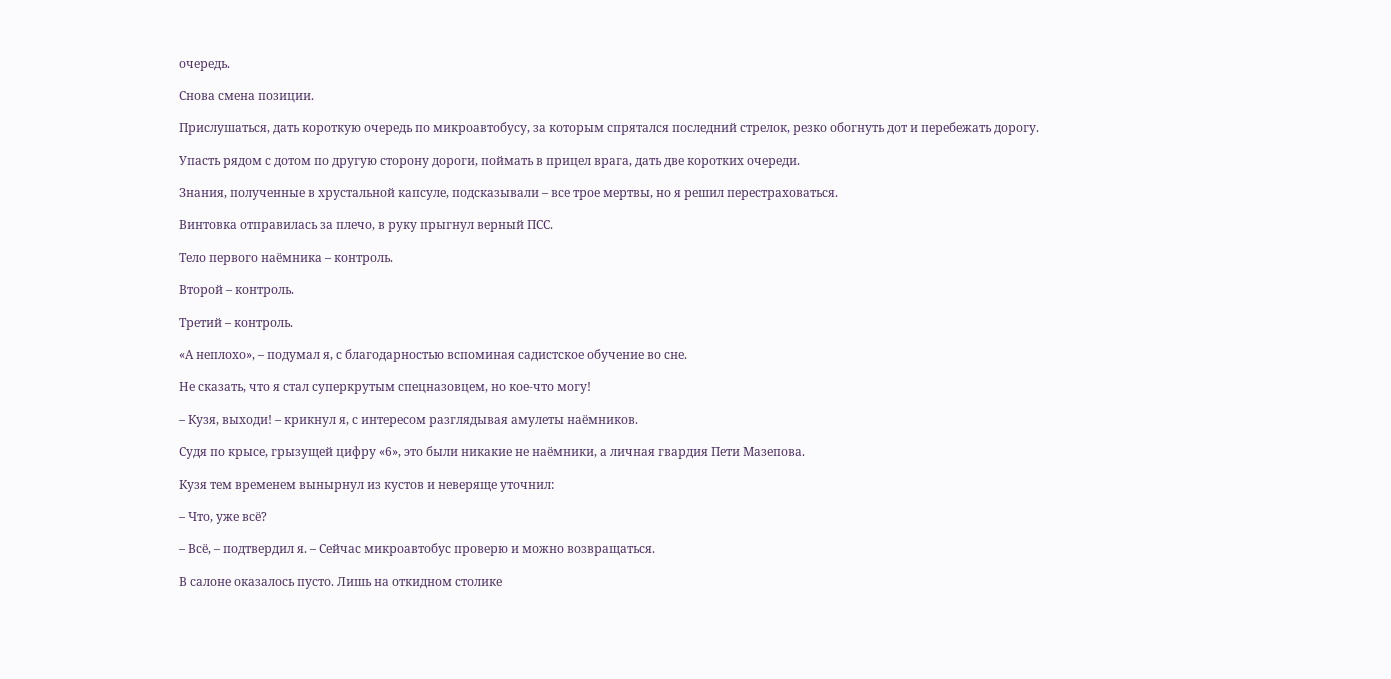очередь.

Снова смена позиции.

Прислушаться, дать короткую очередь по микроавтобусу, за которым спрятался последний стрелок, резко обогнуть дот и перебежать дорогу.

Упасть рядом с дотом по другую сторону дороги, поймать в прицел врага, дать две коротких очереди.

Знания, полученные в хрустальной капсуле, подсказывали – все трое мертвы, но я решил перестраховаться.

Винтовка отправилась за плечо, в руку прыгнул верный ПСС.

Тело первого наёмника – контроль.

Второй – контроль.

Третий – контроль.

«А неплохо», – подумал я, с благодарностью вспоминая садистское обучение во сне.

Не сказать, что я стал суперкрутым спецназовцем, но кое-что могу!

– Кузя, выходи! – крикнул я, с интересом разглядывая амулеты наёмников.

Судя по крысе, грызущей цифру «6», это были никакие не наёмники, а личная гвардия Пети Мазепова.

Кузя тем временем вынырнул из кустов и неверяще уточнил:

– Что, уже всё?

– Всё, – подтвердил я. – Сейчас микроавтобус проверю и можно возвращаться.

В салоне оказалось пусто. Лишь на откидном столике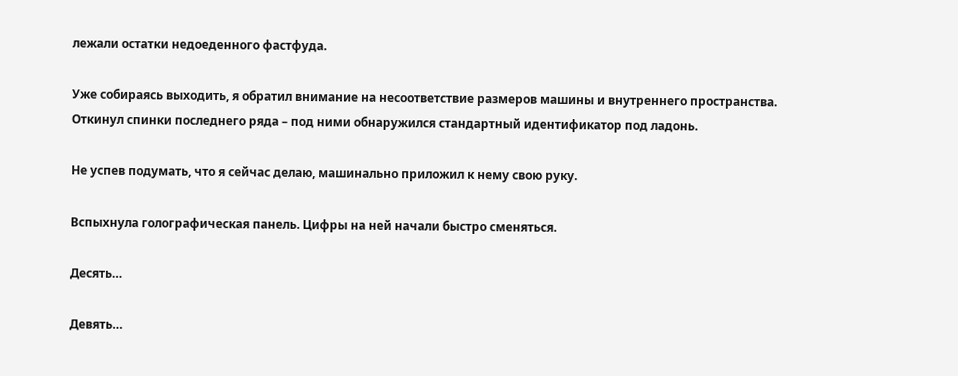лежали остатки недоеденного фастфуда.

Уже собираясь выходить, я обратил внимание на несоответствие размеров машины и внутреннего пространства. Откинул спинки последнего ряда – под ними обнаружился стандартный идентификатор под ладонь.

Не успев подумать, что я сейчас делаю, машинально приложил к нему свою руку.

Вспыхнула голографическая панель. Цифры на ней начали быстро сменяться.

Десять…

Девять…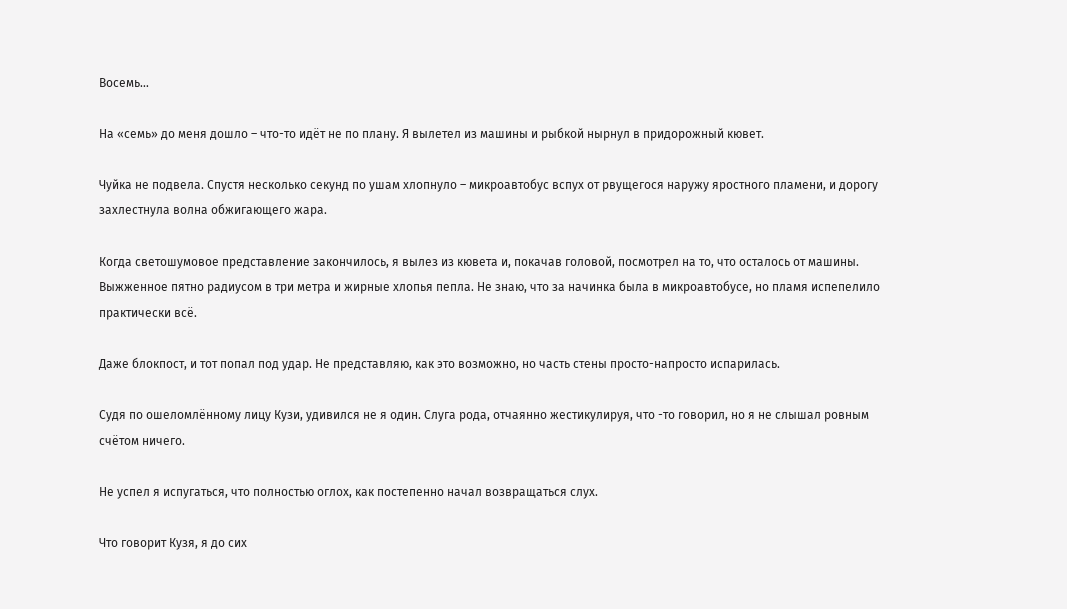Восемь…

На «семь» до меня дошло – что-то идёт не по плану. Я вылетел из машины и рыбкой нырнул в придорожный кювет.

Чуйка не подвела. Спустя несколько секунд по ушам хлопнуло – микроавтобус вспух от рвущегося наружу яростного пламени, и дорогу захлестнула волна обжигающего жара.

Когда светошумовое представление закончилось, я вылез из кювета и, покачав головой, посмотрел на то, что осталось от машины. Выжженное пятно радиусом в три метра и жирные хлопья пепла. Не знаю, что за начинка была в микроавтобусе, но пламя испепелило практически всё.

Даже блокпост, и тот попал под удар. Не представляю, как это возможно, но часть стены просто-напросто испарилась.

Судя по ошеломлённому лицу Кузи, удивился не я один. Слуга рода, отчаянно жестикулируя, что -то говорил, но я не слышал ровным счётом ничего.

Не успел я испугаться, что полностью оглох, как постепенно начал возвращаться слух.

Что говорит Кузя, я до сих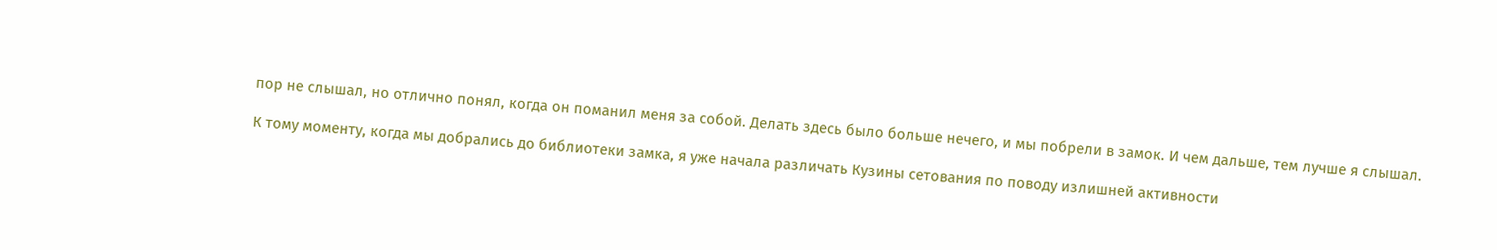пор не слышал, но отлично понял, когда он поманил меня за собой. Делать здесь было больше нечего, и мы побрели в замок. И чем дальше, тем лучше я слышал.

К тому моменту, когда мы добрались до библиотеки замка, я уже начала различать Кузины сетования по поводу излишней активности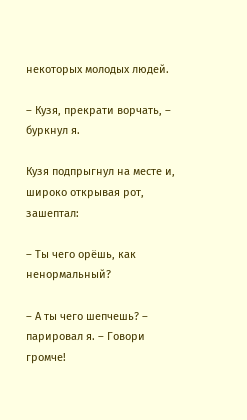некоторых молодых людей.

– Кузя, прекрати ворчать, – буркнул я.

Кузя подпрыгнул на месте и, широко открывая рот, зашептал:

– Ты чего орёшь, как ненормальный?

– А ты чего шепчешь? – парировал я. – Говори громче!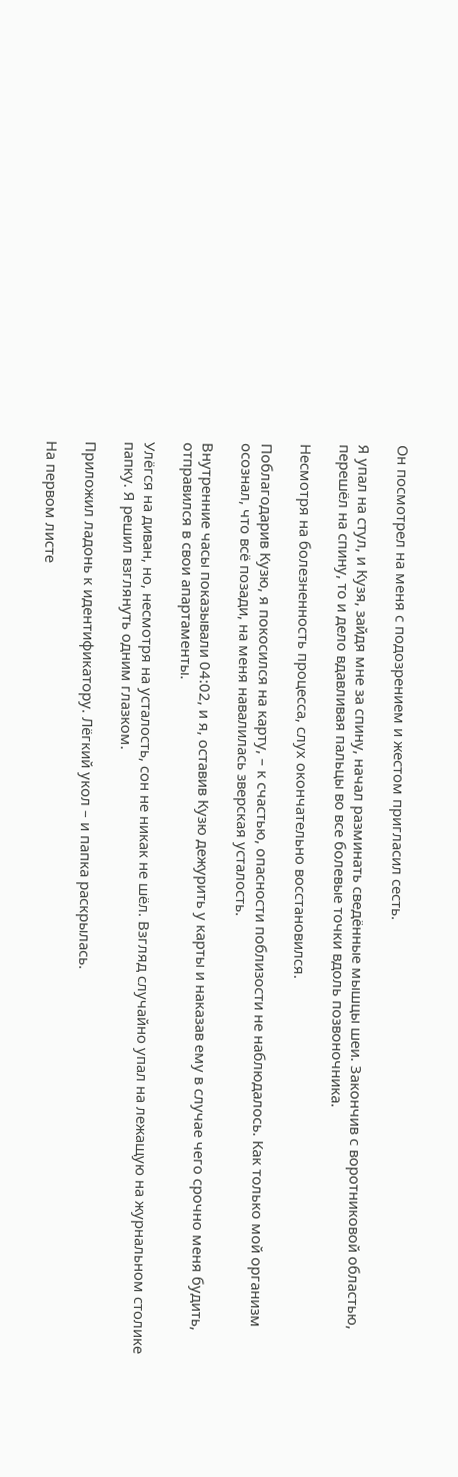Он посмотрел на меня с подозрением и жестом пригласил сесть.

Я упал на стул, и Кузя, зайдя мне за спину, начал разминать сведённые мышцы шеи. Закончив с воротниковой областью, перешёл на спину, то и дело вдавливая пальцы во все болевые точки вдоль позвоночника.

Несмотря на болезненность процесса, слух окончательно восстановился.

Поблагодарив Кузю, я покосился на карту, – к счастью, опасности поблизости не наблюдалось. Как только мой организм осознал, что всё позади, на меня навалилась зверская усталость.

Внутренние часы показывали 04:02, и я, оставив Кузю дежурить у карты и наказав ему в случае чего срочно меня будить, отправился в свои апартаменты.

Улёгся на диван, но, несмотря на усталость, сон не никак не шёл. Взгляд случайно упал на лежащую на журнальном столике папку. Я решил взглянуть одним глазком.

Приложил ладонь к идентификатору. Лёгкий укол – и папка раскрылась.

На первом листе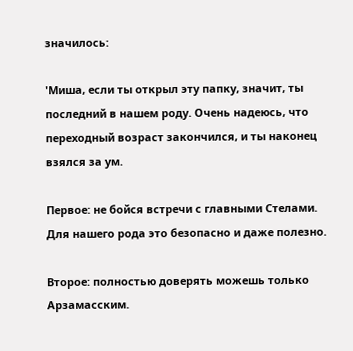значилось:

'Миша, если ты открыл эту папку, значит, ты последний в нашем роду. Очень надеюсь, что переходный возраст закончился, и ты наконец взялся за ум.

Первое: не бойся встречи с главными Стелами. Для нашего рода это безопасно и даже полезно.

Второе: полностью доверять можешь только Арзамасским.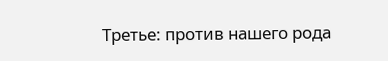Третье: против нашего рода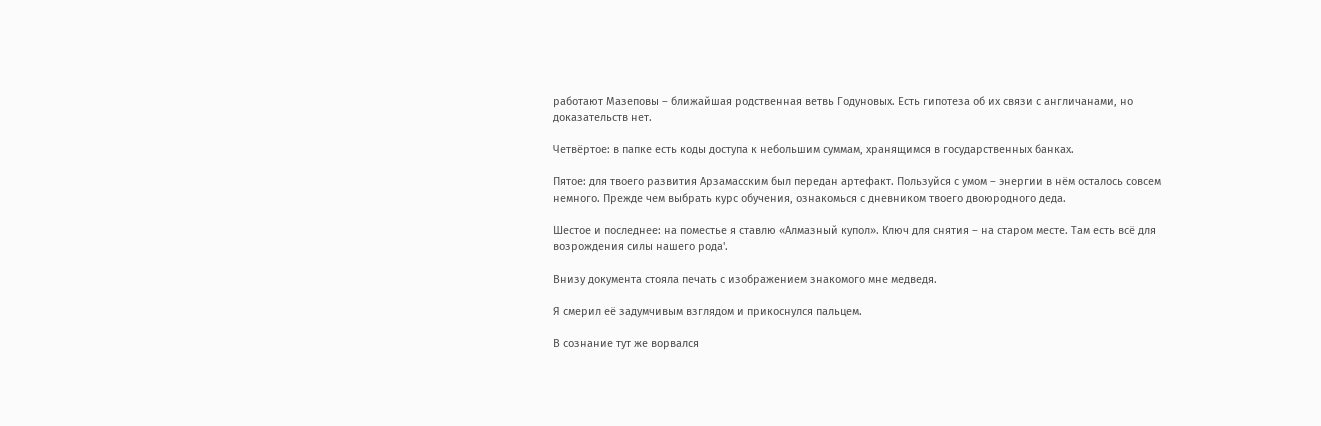работают Мазеповы – ближайшая родственная ветвь Годуновых. Есть гипотеза об их связи с англичанами, но доказательств нет.

Четвёртое: в папке есть коды доступа к небольшим суммам, хранящимся в государственных банках.

Пятое: для твоего развития Арзамасским был передан артефакт. Пользуйся с умом – энергии в нём осталось совсем немного. Прежде чем выбрать курс обучения, ознакомься с дневником твоего двоюродного деда.

Шестое и последнее: на поместье я ставлю «Алмазный купол». Ключ для снятия – на старом месте. Там есть всё для возрождения силы нашего рода'.

Внизу документа стояла печать с изображением знакомого мне медведя.

Я смерил её задумчивым взглядом и прикоснулся пальцем.

В сознание тут же ворвался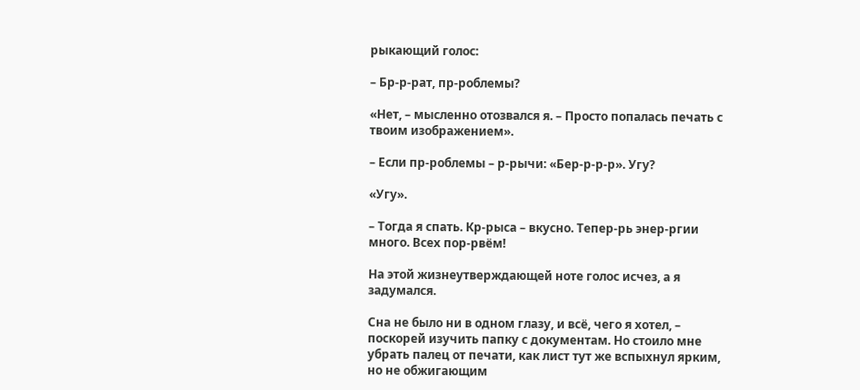рыкающий голос:

– Бр-р-рат, пр-роблемы?

«Нет, – мысленно отозвался я. – Просто попалась печать с твоим изображением».

– Если пр-роблемы – р-рычи: «Бер-р-р-р». Угу?

«Угу».

– Тогда я спать. Кр-рыса – вкусно. Тепер-рь энер-ргии много. Всех пор-рвём!

На этой жизнеутверждающей ноте голос исчез, а я задумался.

Сна не было ни в одном глазу, и всё, чего я хотел, – поскорей изучить папку с документам. Но стоило мне убрать палец от печати, как лист тут же вспыхнул ярким, но не обжигающим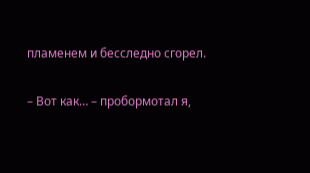пламенем и бесследно сгорел.

– Вот как… – пробормотал я,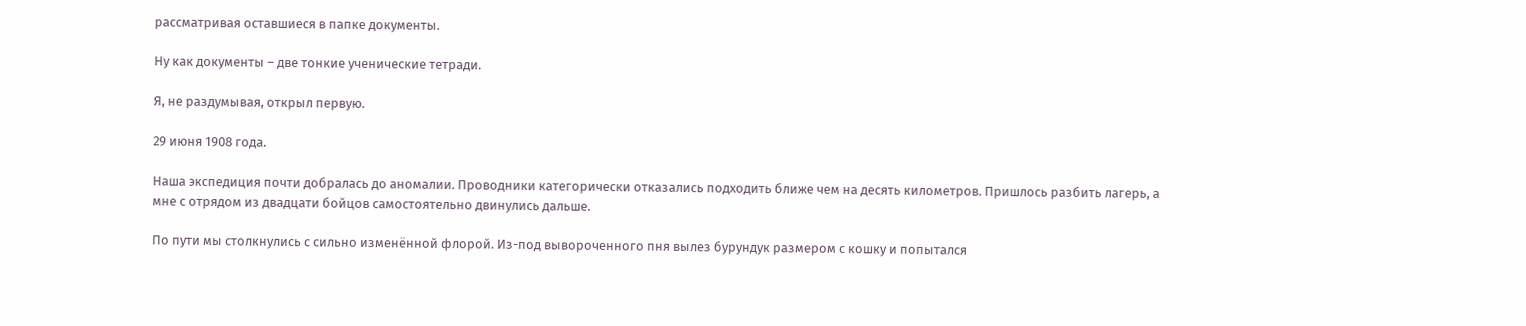рассматривая оставшиеся в папке документы.

Ну как документы – две тонкие ученические тетради.

Я, не раздумывая, открыл первую.

29 июня 1908 года.

Наша экспедиция почти добралась до аномалии. Проводники категорически отказались подходить ближе чем на десять километров. Пришлось разбить лагерь, а мне с отрядом из двадцати бойцов самостоятельно двинулись дальше.

По пути мы столкнулись с сильно изменённой флорой. Из-под вывороченного пня вылез бурундук размером с кошку и попытался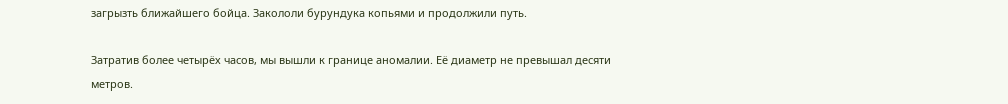загрызть ближайшего бойца. Закололи бурундука копьями и продолжили путь.

Затратив более четырёх часов, мы вышли к границе аномалии. Её диаметр не превышал десяти метров.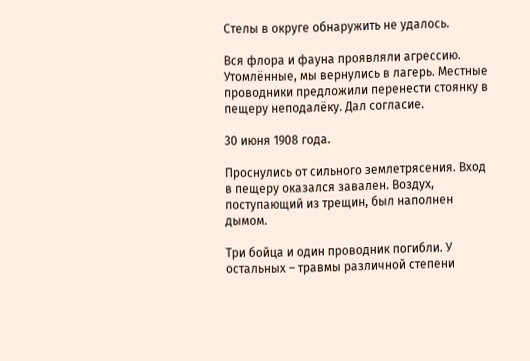Стелы в округе обнаружить не удалось.

Вся флора и фауна проявляли агрессию. Утомлённые, мы вернулись в лагерь. Местные проводники предложили перенести стоянку в пещеру неподалёку. Дал согласие.

30 июня 1908 года.

Проснулись от сильного землетрясения. Вход в пещеру оказался завален. Воздух, поступающий из трещин, был наполнен дымом.

Три бойца и один проводник погибли. У остальных – травмы различной степени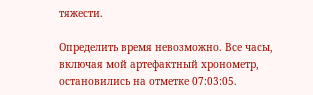тяжести.

Определить время невозможно. Все часы, включая мой артефактный хронометр, остановились на отметке 07:03:05.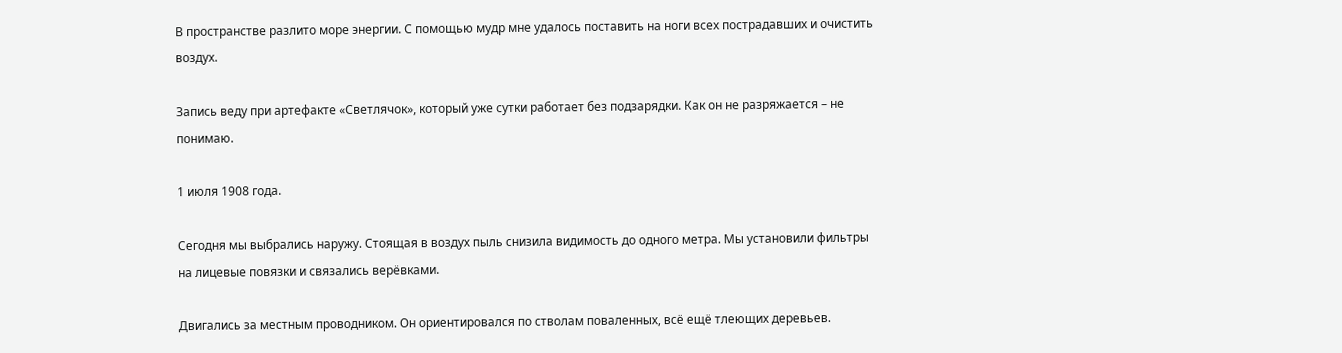В пространстве разлито море энергии. С помощью мудр мне удалось поставить на ноги всех пострадавших и очистить воздух.

Запись веду при артефакте «Светлячок», который уже сутки работает без подзарядки. Как он не разряжается – не понимаю.

1 июля 1908 года.

Сегодня мы выбрались наружу. Стоящая в воздух пыль снизила видимость до одного метра. Мы установили фильтры на лицевые повязки и связались верёвками.

Двигались за местным проводником. Он ориентировался по стволам поваленных, всё ещё тлеющих деревьев.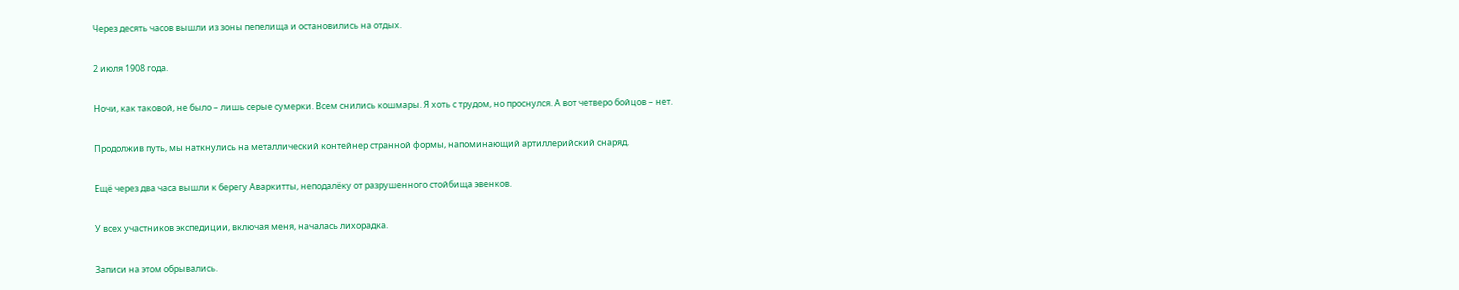Через десять часов вышли из зоны пепелища и остановились на отдых.

2 июля 1908 года.

Ночи, как таковой, не было – лишь серые сумерки. Всем снились кошмары. Я хоть с трудом, но проснулся. А вот четверо бойцов – нет.

Продолжив путь, мы наткнулись на металлический контейнер странной формы, напоминающий артиллерийский снаряд.

Ещё через два часа вышли к берегу Аваркитты, неподалёку от разрушенного стойбища эвенков.

У всех участников экспедиции, включая меня, началась лихорадка.

Записи на этом обрывались.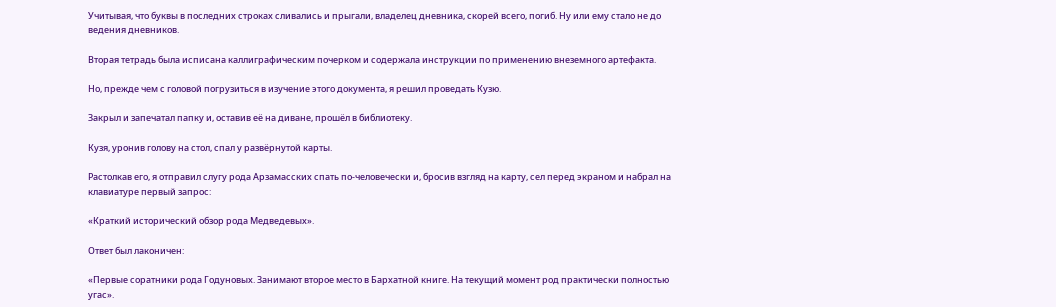Учитывая, что буквы в последних строках сливались и прыгали, владелец дневника, скорей всего, погиб. Ну или ему стало не до ведения дневников.

Вторая тетрадь была исписана каллиграфическим почерком и содержала инструкции по применению внеземного артефакта.

Но, прежде чем с головой погрузиться в изучение этого документа, я решил проведать Кузю.

Закрыл и запечатал папку и, оставив её на диване, прошёл в библиотеку.

Кузя, уронив голову на стол, спал у развёрнутой карты.

Растолкав его, я отправил слугу рода Арзамасских спать по-человечески и, бросив взгляд на карту, сел перед экраном и набрал на клавиатуре первый запрос:

«Краткий исторический обзор рода Медведевых».

Ответ был лаконичен:

«Первые соратники рода Годуновых. Занимают второе место в Бархатной книге. На текущий момент род практически полностью угас».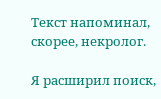Текст напоминал, скорее, некролог.

Я расширил поиск,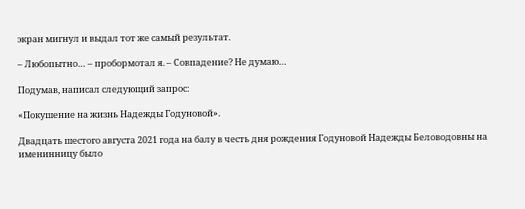экран мигнул и выдал тот же самый результат.

– Любопытно… – пробормотал я. – Совпадение? Не думаю…

Подумав, написал следующий запрос:

«Покушение на жизнь Надежды Годуновой».

Двадцать шестого августа 2021 года на балу в честь дня рождения Годуновой Надежды Беловодовны на именинницу было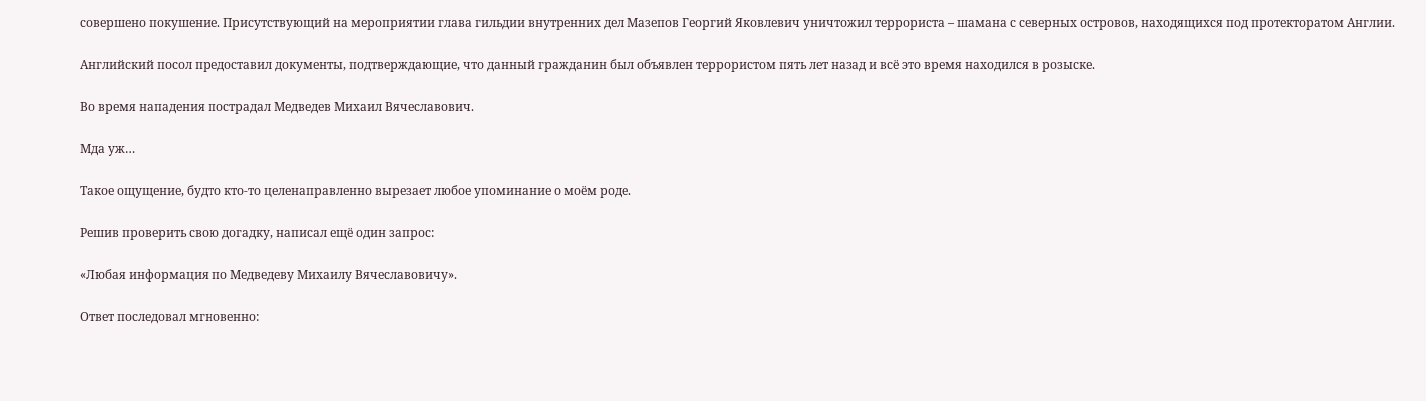совершено покушение. Присутствующий на мероприятии глава гильдии внутренних дел Мазепов Георгий Яковлевич уничтожил террориста – шамана с северных островов, находящихся под протекторатом Англии.

Английский посол предоставил документы, подтверждающие, что данный гражданин был объявлен террористом пять лет назад и всё это время находился в розыске.

Во время нападения пострадал Медведев Михаил Вячеславович.

Мда уж…

Такое ощущение, будто кто-то целенаправленно вырезает любое упоминание о моём роде.

Решив проверить свою догадку, написал ещё один запрос:

«Любая информация по Медведеву Михаилу Вячеславовичу».

Ответ последовал мгновенно: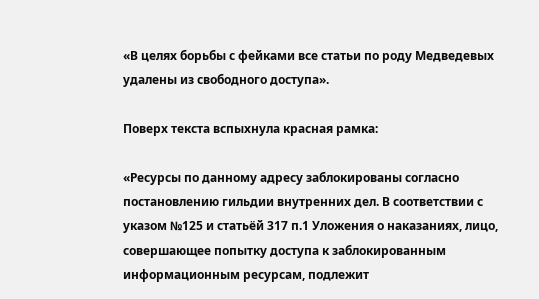«В целях борьбы с фейками все статьи по роду Медведевых удалены из свободного доступа».

Поверх текста вспыхнула красная рамка:

«Ресурсы по данному адресу заблокированы согласно постановлению гильдии внутренних дел. В соответствии с указом №125 и статьёй 317 п.1 Уложения о наказаниях, лицо, совершающее попытку доступа к заблокированным информационным ресурсам, подлежит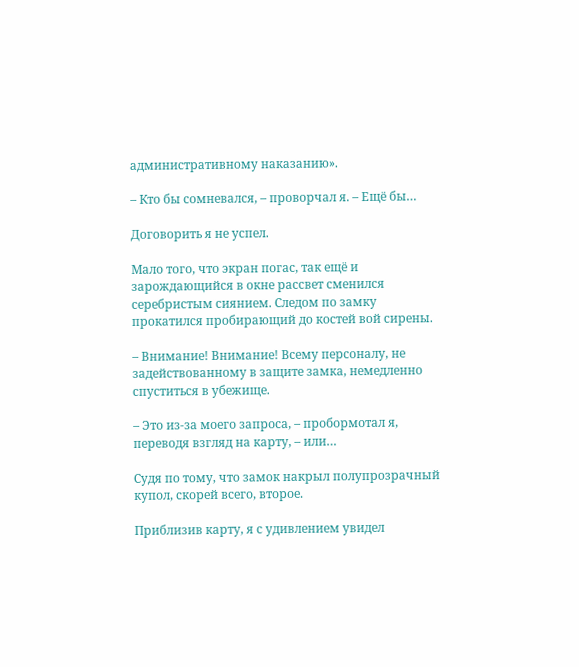административному наказанию».

– Кто бы сомневался, – проворчал я. – Ещё бы…

Договорить я не успел.

Мало того, что экран погас, так ещё и зарождающийся в окне рассвет сменился серебристым сиянием. Следом по замку прокатился пробирающий до костей вой сирены.

– Внимание! Внимание! Всему персоналу, не задействованному в защите замка, немедленно спуститься в убежище.

– Это из-за моего запроса, – пробормотал я, переводя взгляд на карту, – или…

Судя по тому, что замок накрыл полупрозрачный купол, скорей всего, второе.

Приблизив карту, я с удивлением увидел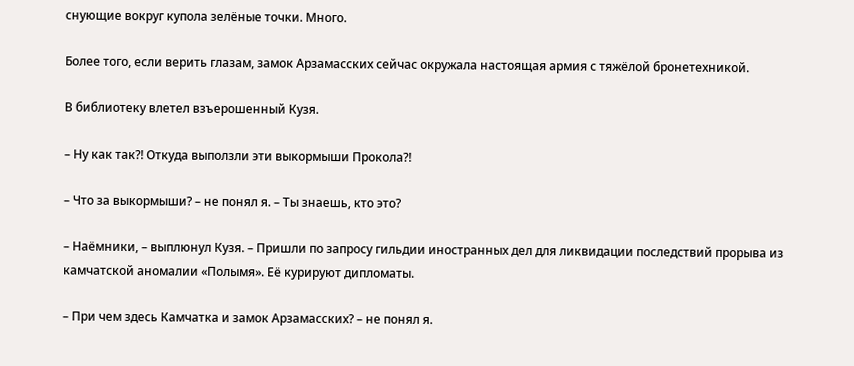снующие вокруг купола зелёные точки. Много.

Более того, если верить глазам, замок Арзамасских сейчас окружала настоящая армия с тяжёлой бронетехникой.

В библиотеку влетел взъерошенный Кузя.

– Ну как так⁈ Откуда выползли эти выкормыши Прокола⁈

– Что за выкормыши? – не понял я. – Ты знаешь, кто это?

– Наёмники, – выплюнул Кузя. – Пришли по запросу гильдии иностранных дел для ликвидации последствий прорыва из камчатской аномалии «Полымя». Её курируют дипломаты.

– При чем здесь Камчатка и замок Арзамасских? – не понял я.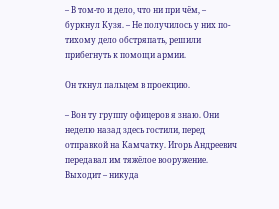– В том-то и дело, что ни при чём, – буркнул Кузя. – Не получилось у них по-тихому дело обстряпать, решили прибегнуть к помощи армии.

Он ткнул пальцем в проекцию.

– Вон ту группу офицеров я знаю. Они неделю назад здесь гостили, перед отправкой на Камчатку. Игорь Андреевич передавал им тяжёлое вооружение. Выходит – никуда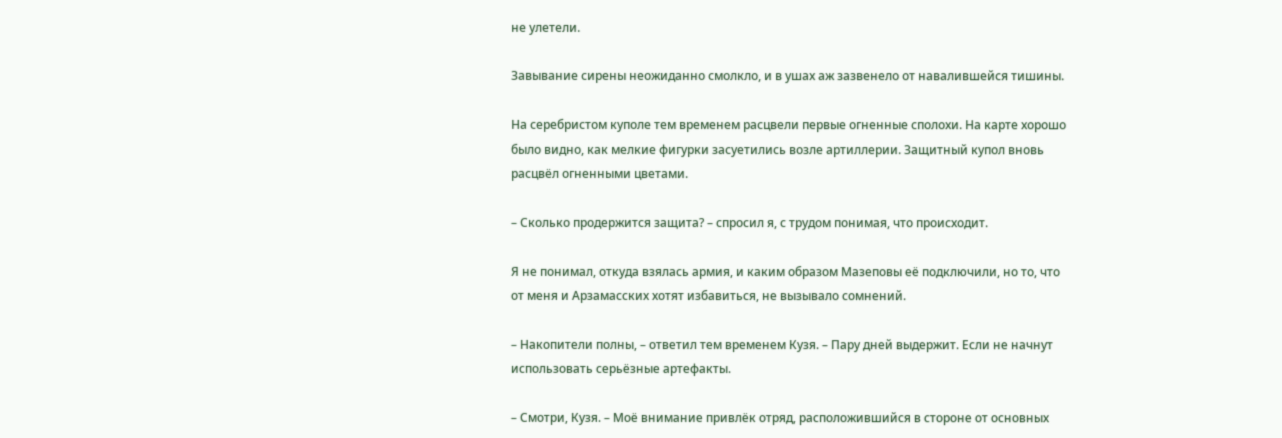не улетели.

Завывание сирены неожиданно смолкло, и в ушах аж зазвенело от навалившейся тишины.

На серебристом куполе тем временем расцвели первые огненные сполохи. На карте хорошо было видно, как мелкие фигурки засуетились возле артиллерии. Защитный купол вновь расцвёл огненными цветами.

– Сколько продержится защита? – спросил я, с трудом понимая, что происходит.

Я не понимал, откуда взялась армия, и каким образом Мазеповы её подключили, но то, что от меня и Арзамасских хотят избавиться, не вызывало сомнений.

– Накопители полны, – ответил тем временем Кузя. – Пару дней выдержит. Если не начнут использовать серьёзные артефакты.

– Смотри, Кузя. – Моё внимание привлёк отряд, расположившийся в стороне от основных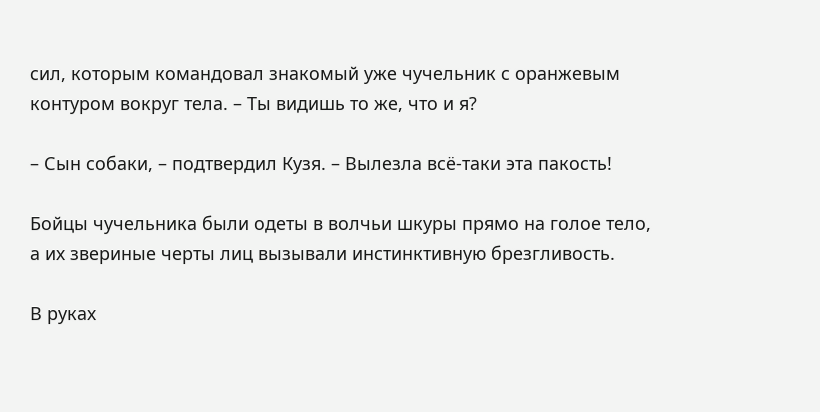сил, которым командовал знакомый уже чучельник с оранжевым контуром вокруг тела. – Ты видишь то же, что и я?

– Сын собаки, – подтвердил Кузя. – Вылезла всё-таки эта пакость!

Бойцы чучельника были одеты в волчьи шкуры прямо на голое тело, а их звериные черты лиц вызывали инстинктивную брезгливость.

В руках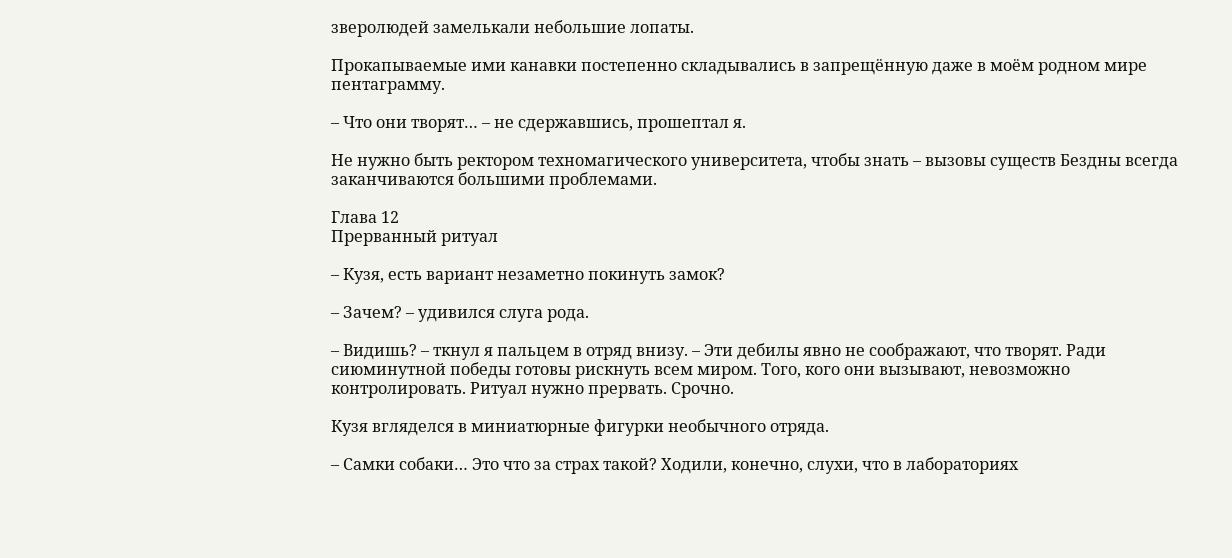зверолюдей замелькали небольшие лопаты.

Прокапываемые ими канавки постепенно складывались в запрещённую даже в моём родном мире пентаграмму.

– Что они творят… – не сдержавшись, прошептал я.

Не нужно быть ректором техномагического университета, чтобы знать – вызовы существ Бездны всегда заканчиваются большими проблемами.

Глава 12
Прерванный ритуал

– Кузя, есть вариант незаметно покинуть замок?

– Зачем? – удивился слуга рода.

– Видишь? – ткнул я пальцем в отряд внизу. – Эти дебилы явно не соображают, что творят. Ради сиюминутной победы готовы рискнуть всем миром. Того, кого они вызывают, невозможно контролировать. Ритуал нужно прервать. Срочно.

Кузя вгляделся в миниатюрные фигурки необычного отряда.

– Самки собаки… Это что за страх такой? Ходили, конечно, слухи, что в лабораториях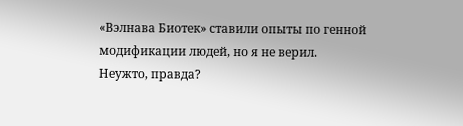«Вэлнава Биотек» ставили опыты по генной модификации людей, но я не верил. Неужто, правда?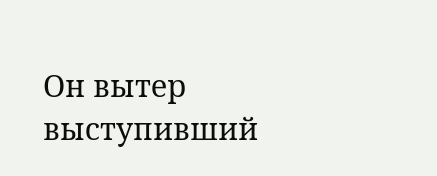Он вытер выступивший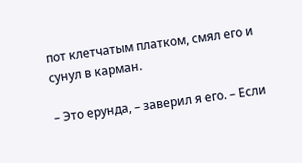пот клетчатым платком, смял его и сунул в карман.

– Это ерунда, – заверил я его. – Если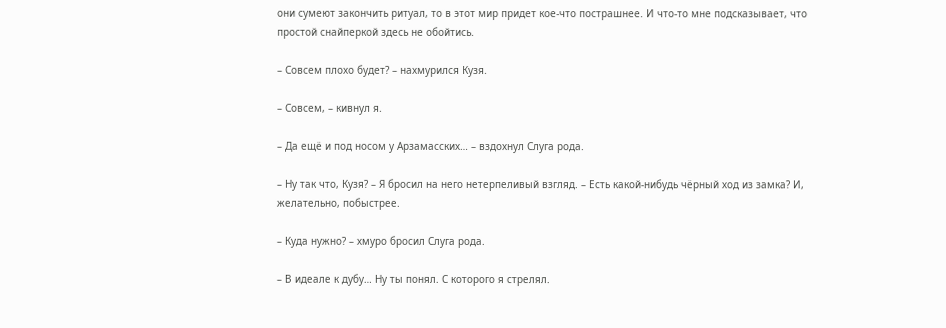они сумеют закончить ритуал, то в этот мир придет кое-что пострашнее. И что-то мне подсказывает, что простой снайперкой здесь не обойтись.

– Совсем плохо будет? – нахмурился Кузя.

– Совсем, – кивнул я.

– Да ещё и под носом у Арзамасских… – вздохнул Слуга рода.

– Ну так что, Кузя? – Я бросил на него нетерпеливый взгляд. – Есть какой-нибудь чёрный ход из замка? И, желательно, побыстрее.

– Куда нужно? – хмуро бросил Слуга рода.

– В идеале к дубу… Ну ты понял. С которого я стрелял.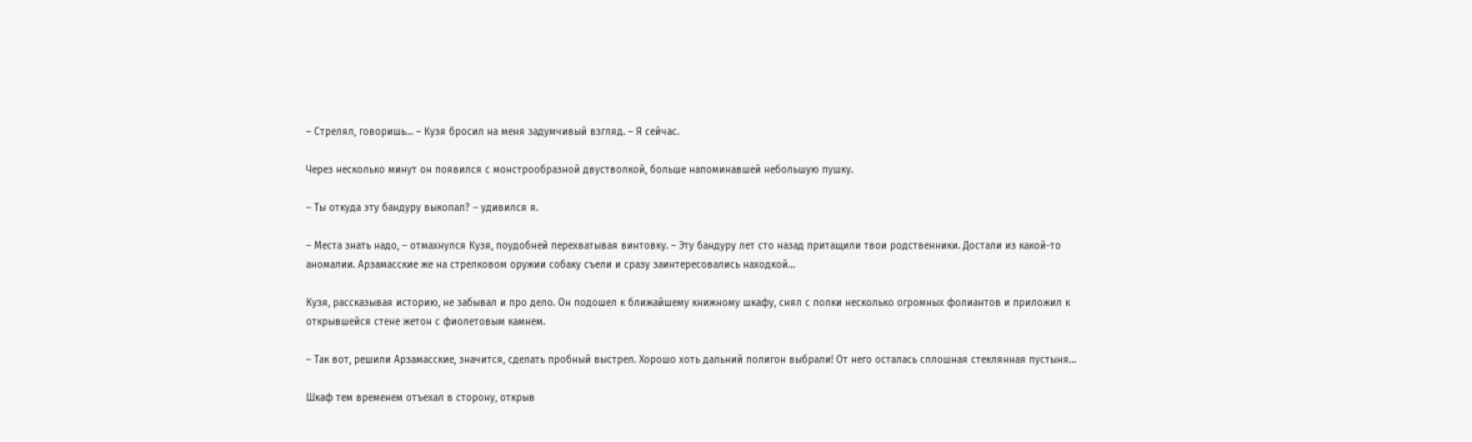– Стрелял, говоришь… – Кузя бросил на меня задумчивый взгляд. – Я сейчас.

Через несколько минут он появился с монстрообразной двустволкой, больше напоминавшей небольшую пушку.

– Ты откуда эту бандуру выкопал? – удивился я.

– Места знать надо, – отмахнулся Кузя, поудобней перехватывая винтовку. – Эту бандуру лет сто назад притащили твои родственники. Достали из какой-то аномалии. Арзамасские же на стрелковом оружии собаку съели и сразу заинтересовались находкой…

Кузя, рассказывая историю, не забывал и про дело. Он подошел к ближайшему книжному шкафу, снял с полки несколько огромных фолиантов и приложил к открывшейся стене жетон с фиолетовым камнем.

– Так вот, решили Арзамасские, значится, сделать пробный выстрел. Хорошо хоть дальний полигон выбрали! От него осталась сплошная стеклянная пустыня…

Шкаф тем временем отъехал в сторону, открыв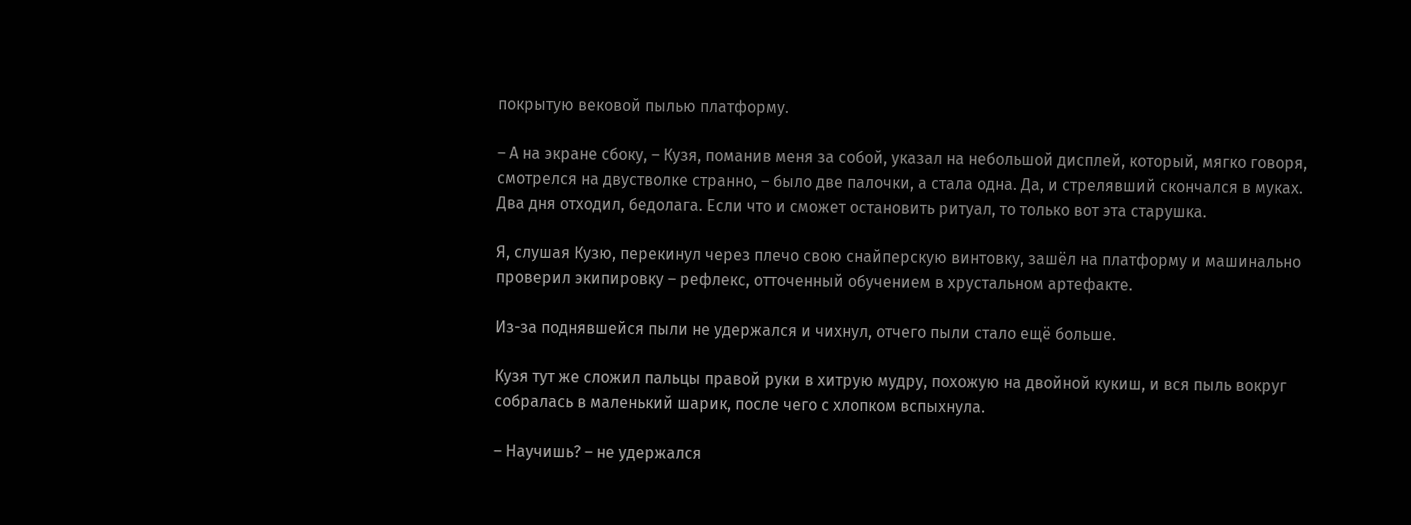покрытую вековой пылью платформу.

– А на экране сбоку, – Кузя, поманив меня за собой, указал на небольшой дисплей, который, мягко говоря, смотрелся на двустволке странно, – было две палочки, а стала одна. Да, и стрелявший скончался в муках. Два дня отходил, бедолага. Если что и сможет остановить ритуал, то только вот эта старушка.

Я, слушая Кузю, перекинул через плечо свою снайперскую винтовку, зашёл на платформу и машинально проверил экипировку – рефлекс, отточенный обучением в хрустальном артефакте.

Из-за поднявшейся пыли не удержался и чихнул, отчего пыли стало ещё больше.

Кузя тут же сложил пальцы правой руки в хитрую мудру, похожую на двойной кукиш, и вся пыль вокруг собралась в маленький шарик, после чего с хлопком вспыхнула.

– Научишь? – не удержался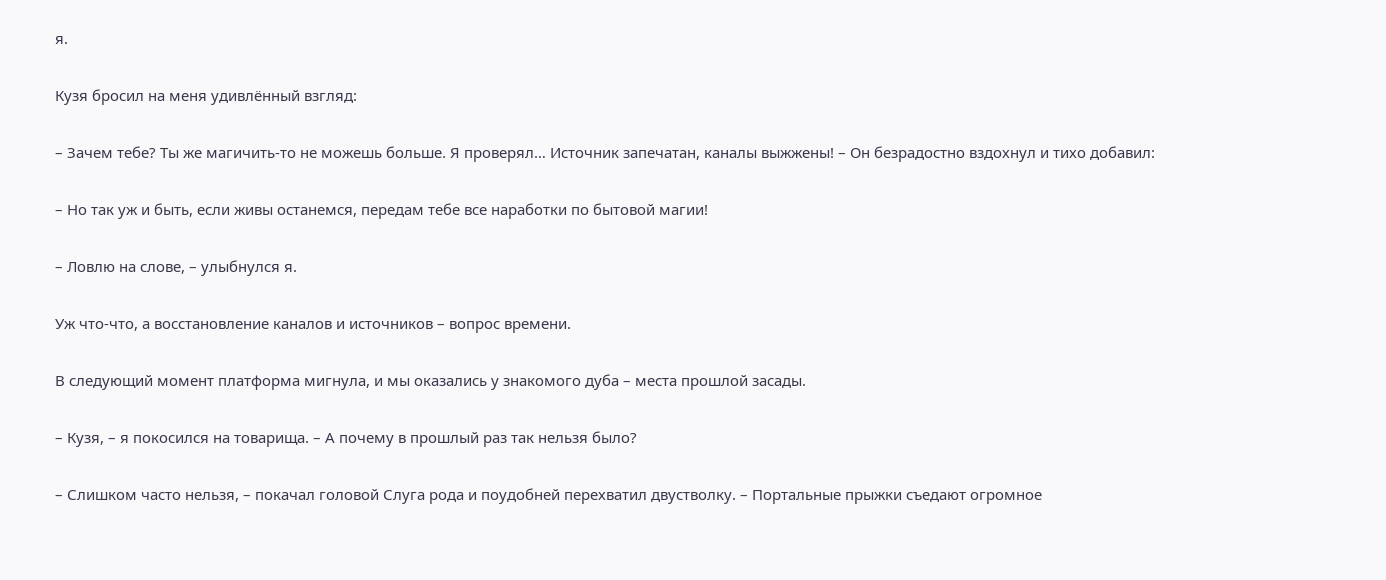я.

Кузя бросил на меня удивлённый взгляд:

– Зачем тебе? Ты же магичить-то не можешь больше. Я проверял… Источник запечатан, каналы выжжены! – Он безрадостно вздохнул и тихо добавил:

– Но так уж и быть, если живы останемся, передам тебе все наработки по бытовой магии!

– Ловлю на слове, – улыбнулся я.

Уж что-что, а восстановление каналов и источников – вопрос времени.

В следующий момент платформа мигнула, и мы оказались у знакомого дуба – места прошлой засады.

– Кузя, – я покосился на товарища. – А почему в прошлый раз так нельзя было?

– Слишком часто нельзя, – покачал головой Слуга рода и поудобней перехватил двустволку. – Портальные прыжки съедают огромное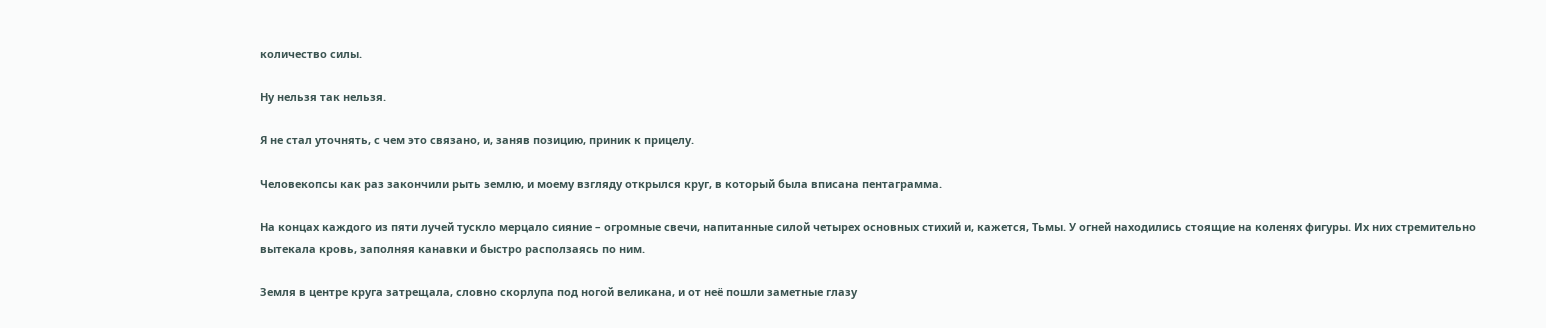количество силы.

Ну нельзя так нельзя.

Я не стал уточнять, с чем это связано, и, заняв позицию, приник к прицелу.

Человекопсы как раз закончили рыть землю, и моему взгляду открылся круг, в который была вписана пентаграмма.

На концах каждого из пяти лучей тускло мерцало сияние – огромные свечи, напитанные силой четырех основных стихий и, кажется, Тьмы. У огней находились стоящие на коленях фигуры. Их них стремительно вытекала кровь, заполняя канавки и быстро расползаясь по ним.

Земля в центре круга затрещала, словно скорлупа под ногой великана, и от неё пошли заметные глазу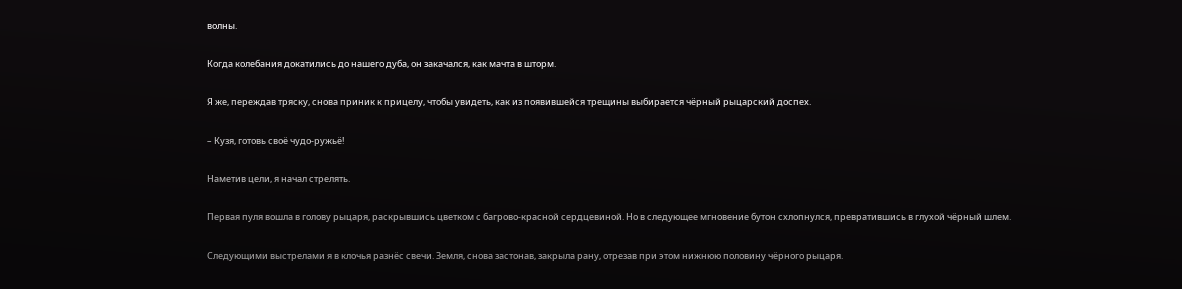волны.

Когда колебания докатились до нашего дуба, он закачался, как мачта в шторм.

Я же, переждав тряску, снова приник к прицелу, чтобы увидеть, как из появившейся трещины выбирается чёрный рыцарский доспех.

– Кузя, готовь своё чудо-ружьё!

Наметив цели, я начал стрелять.

Первая пуля вошла в голову рыцаря, раскрывшись цветком с багрово-красной сердцевиной. Но в следующее мгновение бутон схлопнулся, превратившись в глухой чёрный шлем.

Следующими выстрелами я в клочья разнёс свечи. Земля, снова застонав, закрыла рану, отрезав при этом нижнюю половину чёрного рыцаря.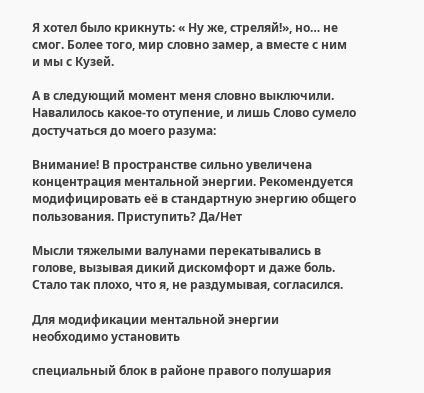Я хотел было крикнуть: « Ну же, стреляй!», но… не смог. Более того, мир словно замер, а вместе с ним и мы с Кузей.

А в следующий момент меня словно выключили. Навалилось какое-то отупение, и лишь Слово сумело достучаться до моего разума:

Внимание! В пространстве сильно увеличена концентрация ментальной энергии. Рекомендуется модифицировать её в стандартную энергию общего пользования. Приступить? Да/Нет

Мысли тяжелыми валунами перекатывались в голове, вызывая дикий дискомфорт и даже боль. Стало так плохо, что я, не раздумывая, согласился.

Для модификации ментальной энергии необходимо установить

специальный блок в районе правого полушария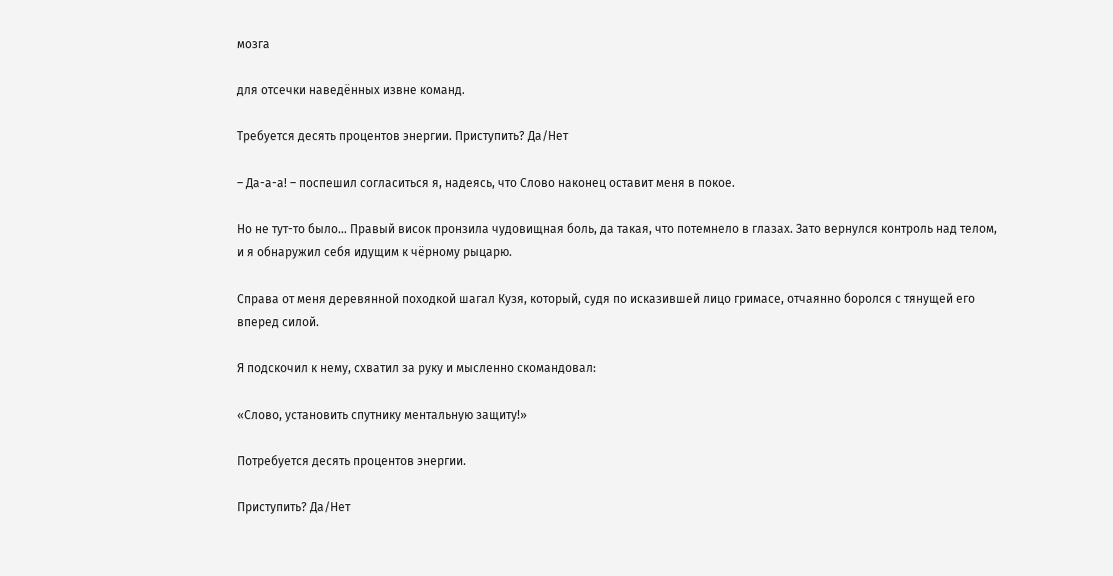мозга

для отсечки наведённых извне команд.

Требуется десять процентов энергии. Приступить? Да/Нет

– Да-а-а! – поспешил согласиться я, надеясь, что Слово наконец оставит меня в покое.

Но не тут-то было… Правый висок пронзила чудовищная боль, да такая, что потемнело в глазах. Зато вернулся контроль над телом, и я обнаружил себя идущим к чёрному рыцарю.

Справа от меня деревянной походкой шагал Кузя, который, судя по исказившей лицо гримасе, отчаянно боролся с тянущей его вперед силой.

Я подскочил к нему, схватил за руку и мысленно скомандовал:

«Слово, установить спутнику ментальную защиту!»

Потребуется десять процентов энергии.

Приступить? Да/Нет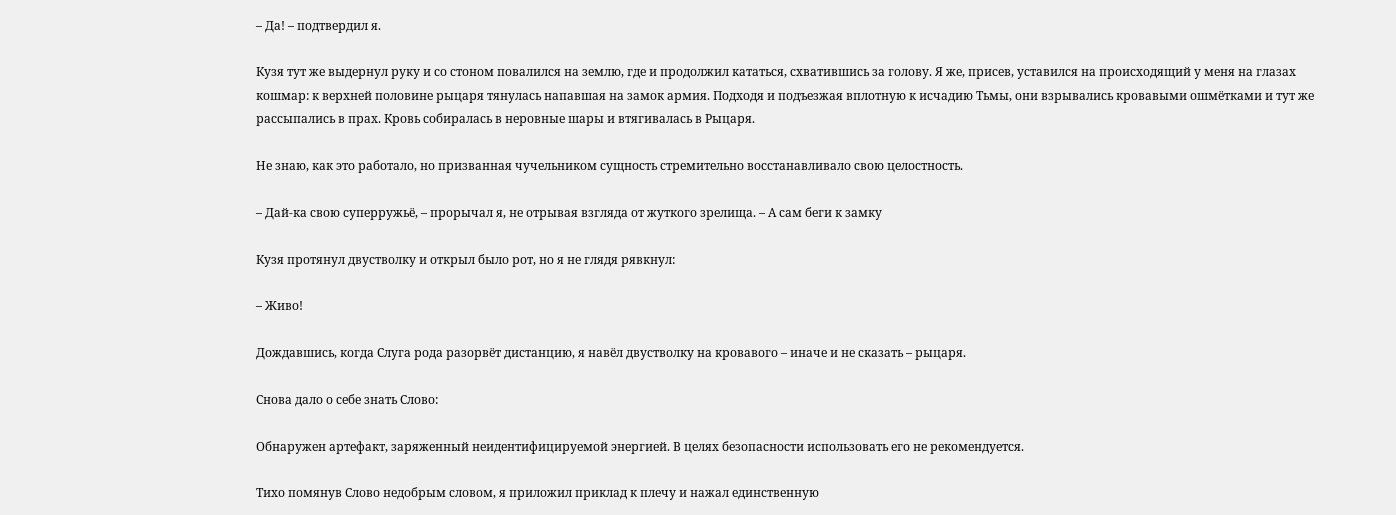– Да! – подтвердил я.

Кузя тут же выдернул руку и со стоном повалился на землю, где и продолжил кататься, схватившись за голову. Я же, присев, уставился на происходящий у меня на глазах кошмар: к верхней половине рыцаря тянулась напавшая на замок армия. Подходя и подъезжая вплотную к исчадию Тьмы, они взрывались кровавыми ошмётками и тут же рассыпались в прах. Кровь собиралась в неровные шары и втягивалась в Рыцаря.

Не знаю, как это работало, но призванная чучельником сущность стремительно восстанавливало свою целостность.

– Дай-ка свою суперружьё, – прорычал я, не отрывая взгляда от жуткого зрелища. – А сам беги к замку

Кузя протянул двустволку и открыл было рот, но я не глядя рявкнул:

– Живо!

Дождавшись, когда Слуга рода разорвёт дистанцию, я навёл двустволку на кровавого – иначе и не сказать – рыцаря.

Снова дало о себе знать Слово:

Обнаружен артефакт, заряженный неидентифицируемой энергией. В целях безопасности использовать его не рекомендуется.

Тихо помянув Слово недобрым словом, я приложил приклад к плечу и нажал единственную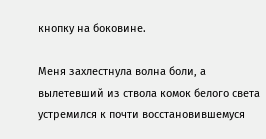кнопку на боковине.

Меня захлестнула волна боли, а вылетевший из ствола комок белого света устремился к почти восстановившемуся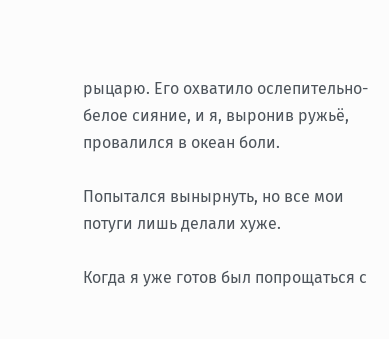рыцарю. Его охватило ослепительно-белое сияние, и я, выронив ружьё, провалился в океан боли.

Попытался вынырнуть, но все мои потуги лишь делали хуже.

Когда я уже готов был попрощаться с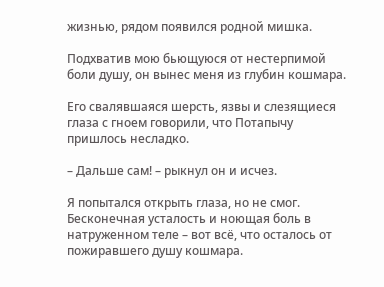жизнью, рядом появился родной мишка.

Подхватив мою бьющуюся от нестерпимой боли душу, он вынес меня из глубин кошмара.

Его свалявшаяся шерсть, язвы и слезящиеся глаза с гноем говорили, что Потапычу пришлось несладко.

– Дальше сам! – рыкнул он и исчез.

Я попытался открыть глаза, но не смог. Бесконечная усталость и ноющая боль в натруженном теле – вот всё, что осталось от пожиравшего душу кошмара.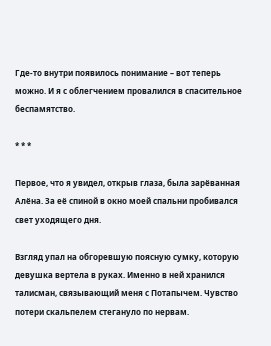Где-то внутри появилось понимание – вот теперь можно. И я с облегчением провалился в спасительное беспамятство.

* * *

Первое, что я увидел, открыв глаза, была зарёванная Алёна. За её спиной в окно моей спальни пробивался свет уходящего дня.

Взгляд упал на обгоревшую поясную сумку, которую девушка вертела в руках. Именно в ней хранился талисман, связывающий меня с Потапычем. Чувство потери скальпелем стегануло по нервам.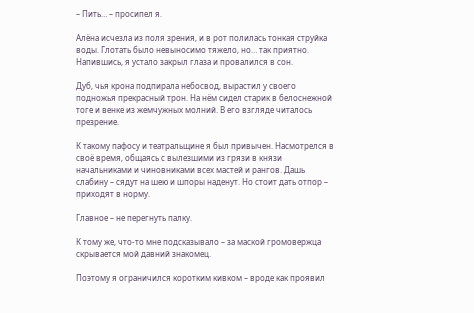– Пить… – просипел я.

Алёна исчезла из поля зрения, и в рот полилась тонкая струйка воды. Глотать было невыносимо тяжело, но… так приятно. Напившись, я устало закрыл глаза и провалился в сон.

Дуб, чья крона подпирала небосвод, вырастил у своего подножья прекрасный трон. На нём сидел старик в белоснежной тоге и венке из жемчужных молний. В его взгляде читалось презрение.

К такому пафосу и театральщине я был привычен. Насмотрелся в своё время, общаясь с вылезшими из грязи в князи начальниками и чиновниками всех мастей и рангов. Дашь слабину – сядут на шею и шпоры наденут. Но стоит дать отпор – приходят в норму.

Главное – не перегнуть палку.

К тому же, что-то мне подсказывало – за маской громовержца скрывается мой давний знакомец.

Поэтому я ограничился коротким кивком – вроде как проявил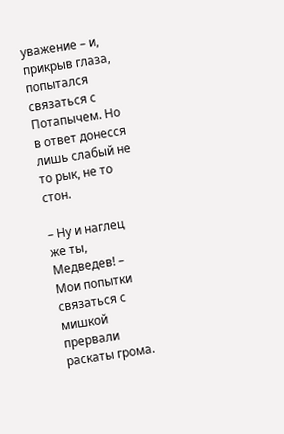уважение – и, прикрыв глаза, попытался связаться с Потапычем. Но в ответ донесся лишь слабый не то рык, не то стон.

– Ну и наглец же ты, Медведев! – Мои попытки связаться с мишкой прервали раскаты грома.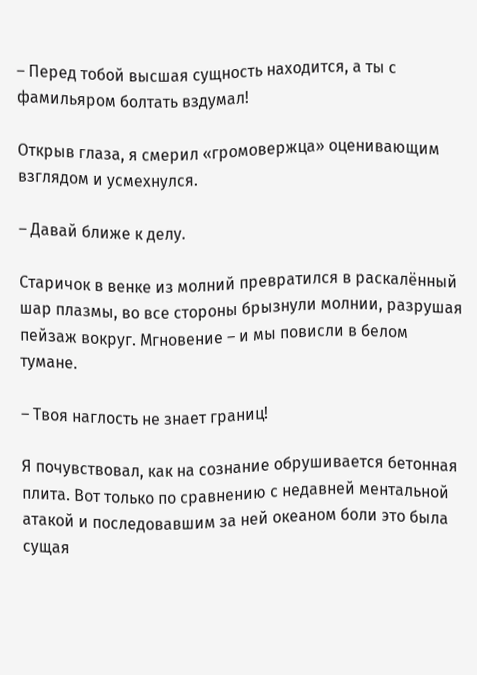– Перед тобой высшая сущность находится, а ты с фамильяром болтать вздумал!

Открыв глаза, я смерил «громовержца» оценивающим взглядом и усмехнулся.

– Давай ближе к делу.

Старичок в венке из молний превратился в раскалённый шар плазмы, во все стороны брызнули молнии, разрушая пейзаж вокруг. Мгновение – и мы повисли в белом тумане.

– Твоя наглость не знает границ!

Я почувствовал, как на сознание обрушивается бетонная плита. Вот только по сравнению с недавней ментальной атакой и последовавшим за ней океаном боли это была сущая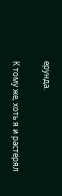ерунда.

К тому же, хоть я и растерял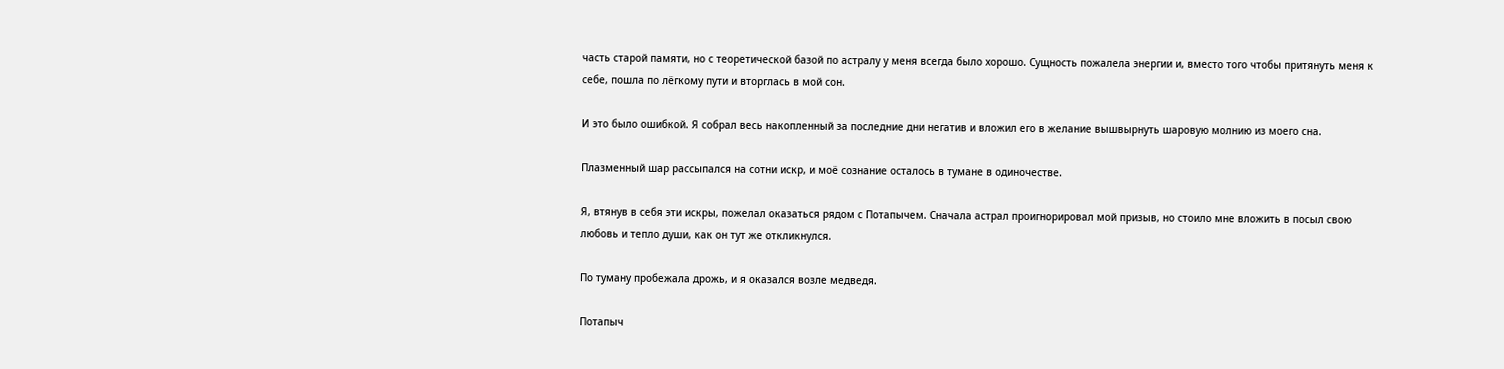часть старой памяти, но с теоретической базой по астралу у меня всегда было хорошо. Сущность пожалела энергии и, вместо того чтобы притянуть меня к себе, пошла по лёгкому пути и вторглась в мой сон.

И это было ошибкой. Я собрал весь накопленный за последние дни негатив и вложил его в желание вышвырнуть шаровую молнию из моего сна.

Плазменный шар рассыпался на сотни искр, и моё сознание осталось в тумане в одиночестве.

Я, втянув в себя эти искры, пожелал оказаться рядом с Потапычем. Сначала астрал проигнорировал мой призыв, но стоило мне вложить в посыл свою любовь и тепло души, как он тут же откликнулся.

По туману пробежала дрожь, и я оказался возле медведя.

Потапыч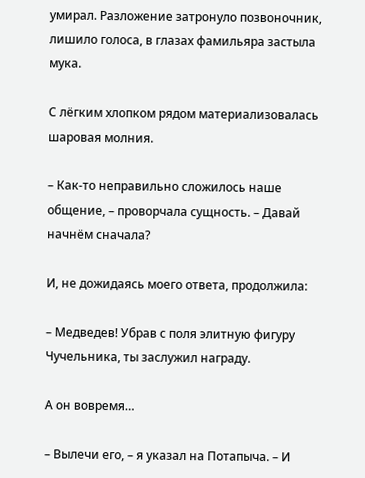умирал. Разложение затронуло позвоночник, лишило голоса, в глазах фамильяра застыла мука.

С лёгким хлопком рядом материализовалась шаровая молния.

– Как-то неправильно сложилось наше общение, – проворчала сущность. – Давай начнём сначала?

И, не дожидаясь моего ответа, продолжила:

– Медведев! Убрав с поля элитную фигуру Чучельника, ты заслужил награду.

А он вовремя…

– Вылечи его, – я указал на Потапыча. – И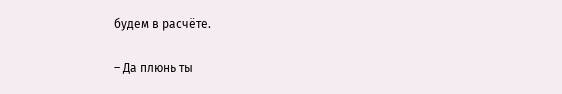будем в расчёте.

– Да плюнь ты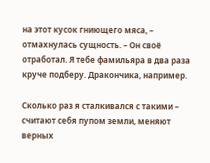на этот кусок гниющего мяса, – отмахнулась сущность. – Он своё отработал. Я тебе фамильяра в два раза круче подберу. Дракончика, например.

Сколько раз я сталкивался с такими – считают себя пупом земли, меняют верных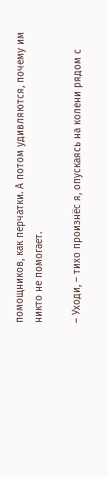помощников, как перчатки. А потом удивляются, почему им никто не помогает.

– Уходи, – тихо произнёс я, опускаясь на колени рядом с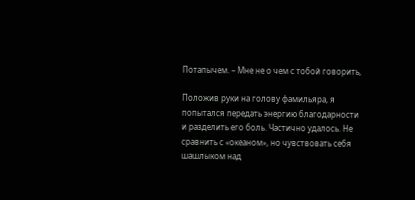Потапычем. – Мне не о чем с тобой говорить,

Положив руки на голову фамильяра, я попытался передать энергию благодарности и разделить его боль. Частично удалось. Не сравнить с «океаном», но чувствовать себя шашлыком над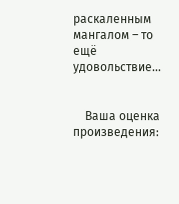раскаленным мангалом – то ещё удовольствие…


    Ваша оценка произведения: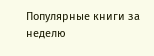Популярные книги за неделю